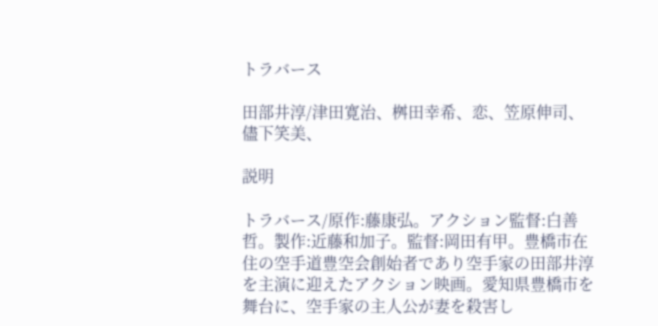トラバース

田部井淳/津田寛治、桝田幸希、恋、笠原伸司、儘下笑美、

説明

トラバース/原作:藤康弘。アクション監督:白善哲。製作:近藤和加子。監督:岡田有甲。豊橋市在住の空手道豊空会創始者であり空手家の田部井淳を主演に迎えたアクション映画。愛知県豊橋市を舞台に、空手家の主人公が妻を殺害し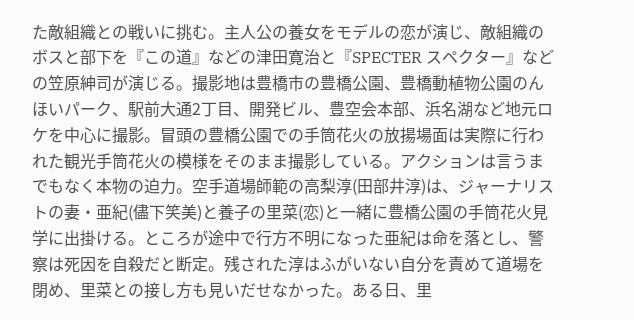た敵組織との戦いに挑む。主人公の養女をモデルの恋が演じ、敵組織のボスと部下を『この道』などの津田寛治と『SPECTER スペクター』などの笠原紳司が演じる。撮影地は豊橋市の豊橋公園、豊橋動植物公園のんほいパーク、駅前大通2丁目、開発ビル、豊空会本部、浜名湖など地元ロケを中心に撮影。冒頭の豊橋公園での手筒花火の放揚場面は実際に行われた観光手筒花火の模様をそのまま撮影している。アクションは言うまでもなく本物の迫力。空手道場師範の高梨淳(田部井淳)は、ジャーナリストの妻・亜紀(儘下笑美)と養子の里菜(恋)と一緒に豊橋公園の手筒花火見学に出掛ける。ところが途中で行方不明になった亜紀は命を落とし、警察は死因を自殺だと断定。残された淳はふがいない自分を責めて道場を閉め、里菜との接し方も見いだせなかった。ある日、里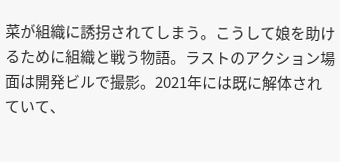菜が組織に誘拐されてしまう。こうして娘を助けるために組織と戦う物語。ラストのアクション場面は開発ビルで撮影。2021年には既に解体されていて、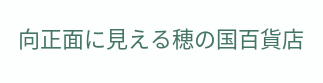向正面に見える穂の国百貨店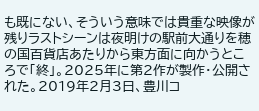も既にない、そういう意味では貴重な映像が残りラストシーンは夜明けの駅前大通りを穂の国百貨店あたりから東方面に向かうところで「終」。2025年に第2作が製作・公開された。2019年2月3日、豊川コ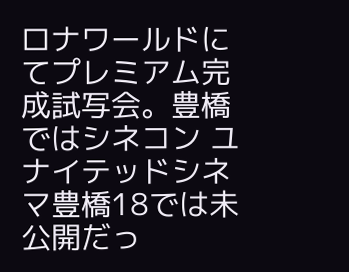ロナワールドにてプレミアム完成試写会。豊橋ではシネコン ユナイテッドシネマ豊橋18では未公開だっ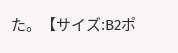た。【サイズ:B2ポ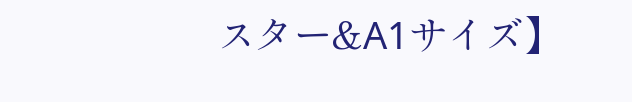スター&A1サイズ】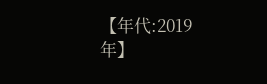【年代:2019年】